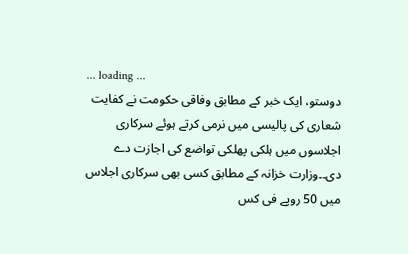... loading ...
دوستو، ایک خبر کے مطابق وفاقی حکومت نے کفایت شعاری کی پالیسی میں نرمی کرتے ہوئے سرکاری اجلاسوں میں ہلکی پھلکی تواضع کی اجازت دے دی۔۔وزارت خزانہ کے مطابق کسی بھی سرکاری اجلاس میں 50 روپے فی کس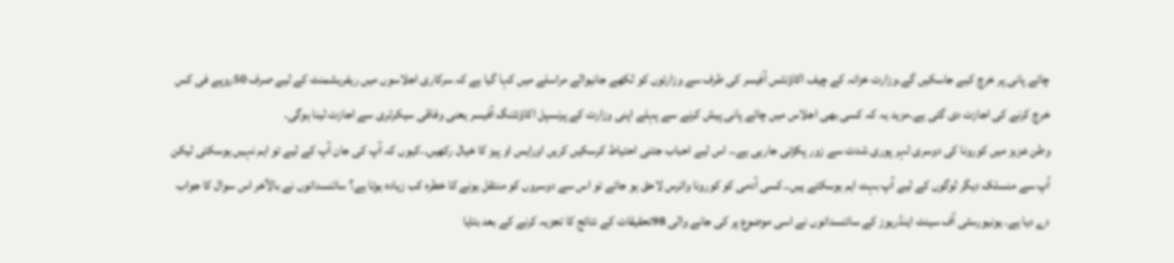چائے پانی پر خرچ کیے جاسکیں گے۔وزارت خزانہ کے چیف اکاؤنٹس آفیسر کی طرف سے وزارتوں کو لکھے جانیوالے مراسلے میں کہا گیا ہے کہ سرکاری اجلاسوں میں ریفریشمنٹ کے لیے صرف 50روپے فی کس خرچ کرنے کی اجازت دی گئی ہے۔مزید یہ کہ کسی بھی اجلاس میں چائے پانی پیش کرنے سے پہلے اپنی وزارت کے پرنسپل اکاؤنٹنگ آفیسر یعنی وفاقی سیکرٹری سے اجازت لینا ہوگی۔
وطن عزیز میں کورونا کی دوسری لہر پوری شدت سے زور پکڑتی جارہی ہے۔۔ اس لیے احباب جتنی احتیاط کرسکیں کریں اورایس او پیز کا خیال رکھیں۔۔کیوں کہ آپ کی جان آپ کے لیے تو اہم نہیں ہوسکتی لیکن آپ سے منسلک دیگر لوگوں کے لیے آپ بہت اہم ہوسکتے ہیں۔۔کسی آدمی کو کورونا وائرس لاحق ہو جائے تو اس سے دوسروں کو منتقل ہونے کا خطرہ کب زیادہ ہوتا ہے؟ سائنسدانوں نے بالآخر اس سوال کا جواب دے دیا ہے۔ یونیورسٹی آف سینٹ اینڈریوز کے سائنسدانوں نے اسی موضوع پر کی جانے والی 98تحقیقات کے نتائج کا تجزیہ کرنے کے بعد بتایا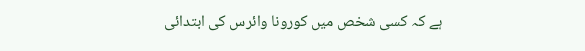ہے کہ کسی شخص میں کورونا وائرس کی ابتدائی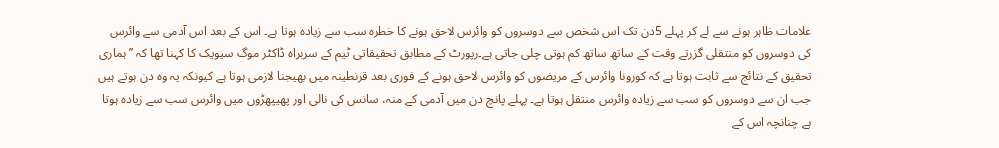علامات ظاہر ہونے سے لے کر پہلے 5دن تک اس شخص سے دوسروں کو وائرس لاحق ہونے کا خطرہ سب سے زیادہ ہوتا ہے۔ اس کے بعد اس آدمی سے وائرس کی دوسروں کو منتقلی گزرتے وقت کے ساتھ ساتھ کم ہوتی چلی جاتی ہے۔رپورٹ کے مطابق تحقیقاتی ٹیم کے سربراہ ڈاکٹر موگ سیویک کا کہنا تھا کہ ’’ہماری تحقیق کے نتائج سے ثابت ہوتا ہے کہ کورونا وائرس کے مریضوں کو وائرس لاحق ہونے کے فوری بعد قرنطینہ میں بھیجنا لازمی ہوتا ہے کیونکہ یہ وہ دن ہوتے ہیں جب ان سے دوسروں کو سب سے زیادہ وائرس منتقل ہوتا ہے۔ پہلے پانچ دن میں آدمی کے منہ، سانس کی نالی اور پھیپھڑوں میں وائرس سب سے زیادہ ہوتا ہے چنانچہ اس کے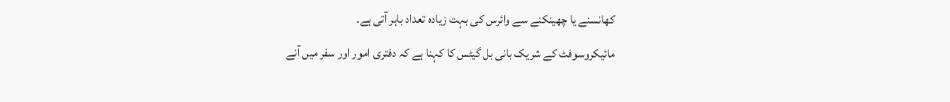کھانسنے یا چھینکنے سے وائرس کی بہت زیادہ تعداد باہر آتی ہے۔
مائیکروسوفٹ کے شریک بانی بل گیٹس کا کہنا ہے کہ دفتری امور اور سفر میں آنے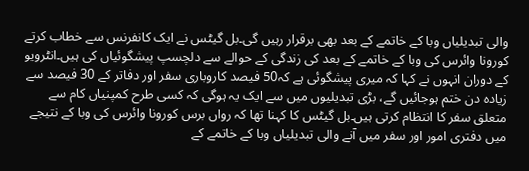والی تبدیلیاں وبا کے خاتمے کے بعد بھی برقرار رہیں گی۔بل گیٹس نے ایک کانفرنس سے خطاب کرتے کورونا وائرس کی وبا کے خاتمے کے بعد کی زندگی کے حوالے سے دلچسپ پیشگوئیاں کی ہیں۔انٹرویو کے دوران انہوں نے کہا کہ میری پیشگوئی ہے کہ50 فیصد کاروباری سفر اور دفاتر کے 30 فیصد سے زیادہ دن ختم ہوجائیں گے، بڑی تبدیلیوں میں سے ایک یہ ہوگی کہ کسی طرح کمپنیاں کام سے متعلق سفر کا انتظام کرتی ہیں۔بل گیٹس کا کہنا تھا کہ رواں برس کورونا وائرس کی وبا کے نتیجے میں دفتری امور اور سفر میں آنے والی تبدیلیاں وبا کے خاتمے کے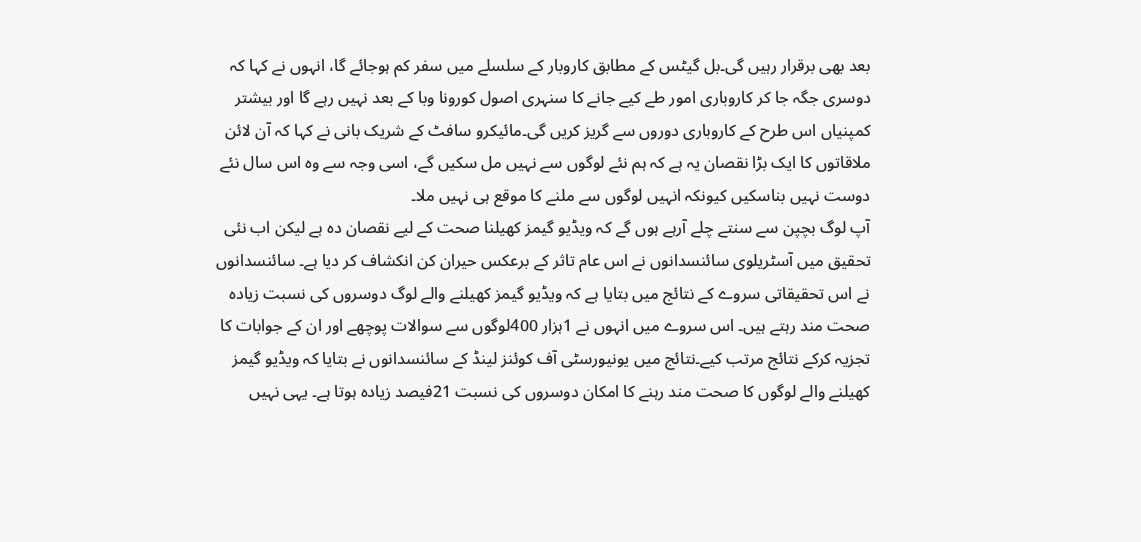بعد بھی برقرار رہیں گی۔بل گیٹس کے مطابق کاروبار کے سلسلے میں سفر کم ہوجائے گا، انہوں نے کہا کہ دوسری جگہ جا کر کاروباری امور طے کیے جانے کا سنہری اصول کورونا وبا کے بعد نہیں رہے گا اور بیشتر کمپنیاں اس طرح کے کاروباری دوروں سے گریز کریں گی۔مائیکرو سافٹ کے شریک بانی نے کہا کہ آن لائن ملاقاتوں کا ایک بڑا نقصان یہ ہے کہ ہم نئے لوگوں سے نہیں مل سکیں گے، اسی وجہ سے وہ اس سال نئے دوست نہیں بناسکیں کیونکہ انہیں لوگوں سے ملنے کا موقع ہی نہیں ملا۔
آپ لوگ بچپن سے سنتے چلے آرہے ہوں گے کہ ویڈیو گیمز کھیلنا صحت کے لیے نقصان دہ ہے لیکن اب نئی تحقیق میں آسٹریلوی سائنسدانوں نے اس عام تاثر کے برعکس حیران کن انکشاف کر دیا ہے۔ سائنسدانوں نے اس تحقیقاتی سروے کے نتائج میں بتایا ہے کہ ویڈیو گیمز کھیلنے والے لوگ دوسروں کی نسبت زیادہ صحت مند رہتے ہیں۔ اس سروے میں انہوں نے 1ہزار 400لوگوں سے سوالات پوچھے اور ان کے جوابات کا تجزیہ کرکے نتائج مرتب کیے۔نتائج میں یونیورسٹی آف کوئنز لینڈ کے سائنسدانوں نے بتایا کہ ویڈیو گیمز کھیلنے والے لوگوں کا صحت مند رہنے کا امکان دوسروں کی نسبت 21فیصد زیادہ ہوتا ہے۔ یہی نہیں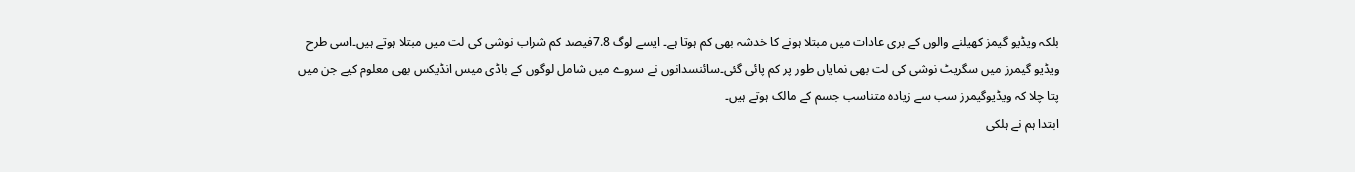بلکہ ویڈیو گیمز کھیلنے والوں کے بری عادات میں مبتلا ہونے کا خدشہ بھی کم ہوتا ہے۔ ایسے لوگ 7.8فیصد کم شراب نوشی کی لت میں مبتلا ہوتے ہیں۔اسی طرح ویڈیو گیمرز میں سگریٹ نوشی کی لت بھی نمایاں طور پر کم پائی گئی۔سائنسدانوں نے سروے میں شامل لوگوں کے باڈی میس انڈیکس بھی معلوم کیے جن میں پتا چلا کہ ویڈیوگیمرز سب سے زیادہ متناسب جسم کے مالک ہوتے ہیں۔
ابتدا ہم نے ہلکی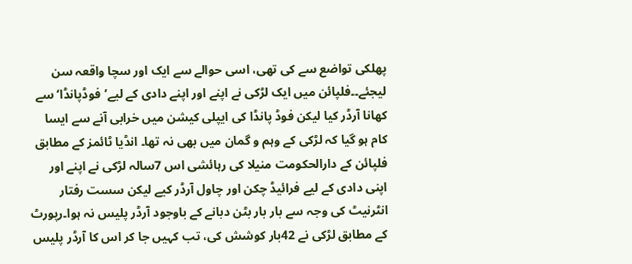پھلکی تواضع سے کی تھی، اسی حوالے سے ایک اور سچا واقعہ سن لیجئے۔۔فلپائن میں ایک لڑکی نے اپنے اور اپنے دادی کے لیے’فوڈپانڈا‘ سے کھانا آرڈر کیا لیکن فوڈ پانڈا کی ایپلی کیشن میں خرابی آنے سے ایسا کام ہو گیا کہ لڑکی کے وہم و گمان میں بھی نہ تھا۔ انڈیا ٹائمز کے مطابق فلپائن کے دارالحکومت منیلا کی رہائشی اس 7سالہ لڑکی نے اپنے اور اپنی دادی کے لیے فرائیڈ چکن اور چاول آرڈر کیے لیکن سست رفتار انٹرنیٹ کی وجہ سے بار بار بٹن دبانے کے باوجود آرڈر پلیس نہ ہوا۔رپورٹ کے مطابق لڑکی نے 42بار کوشش کی، تب کہیں جا کر اس کا آرڈر پلیس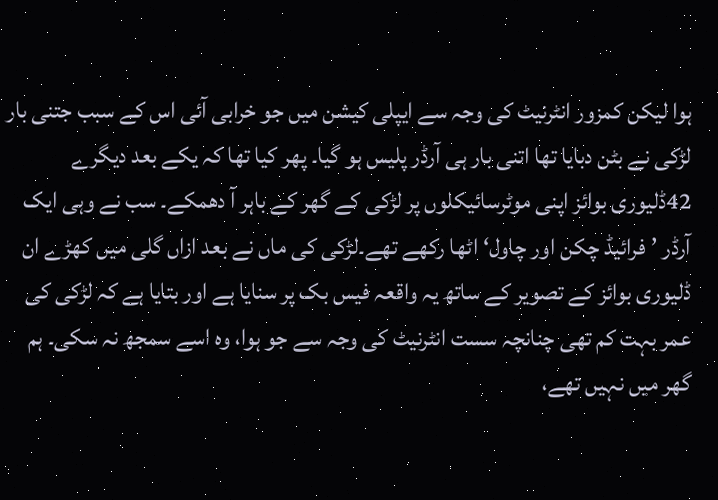ہوا لیکن کمزور انٹرنیٹ کی وجہ سے ایپلی کیشن میں جو خرابی آئی اس کے سبب جتنی بار لڑکی نے بٹن دبایا تھا اتنی بار ہی آرڈر پلیس ہو گیا۔ پھر کیا تھا کہ یکے بعد دیگرے 42ڈلیوری بوائز اپنی موٹرسائیکلوں پر لڑکی کے گھر کے باہر آ دھمکے۔ سب نے وہی ایک آرڈر ’فرائیڈ چکن اور چاول‘ اٹھا رکھے تھے۔لڑکی کی ماں نے بعد ازاں گلی میں کھڑے ان ڈلیوری بوائز کے تصویر کے ساتھ یہ واقعہ فیس بک پر سنایا ہے اور بتایا ہے کہ لڑکی کی عمر بہت کم تھی چنانچہ سست انٹرنیٹ کی وجہ سے جو ہوا، وہ اسے سمجھ نہ سکی۔ ہم گھر میں نہیں تھے،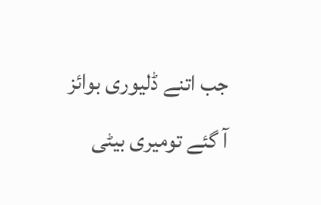جب اتنے ڈلیوری بوائز آ گئے تومیری بیٹی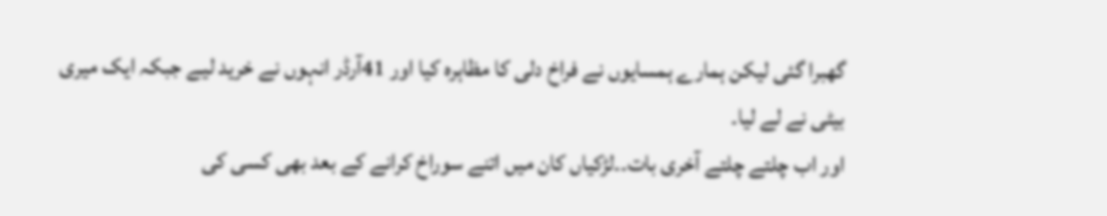گھبرا گئی لیکن ہمارے ہمسایوں نے فراخ دلی کا مظاہرہ کیا اور 41آرڈر انہوں نے خرید لیے جبکہ ایک میری بیٹی نے لے لیا۔
اور اب چلتے چلتے آخری بات۔۔لڑکیاں کان میں اتنے سوراخ کرانے کے بعد بھی کسی کی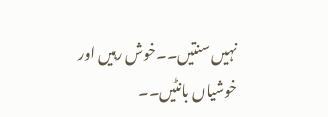نہیں سنتیں۔۔خوش رہیں اور خوشیاں بانٹیں۔۔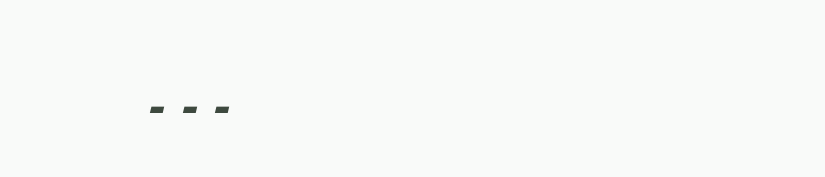۔۔۔